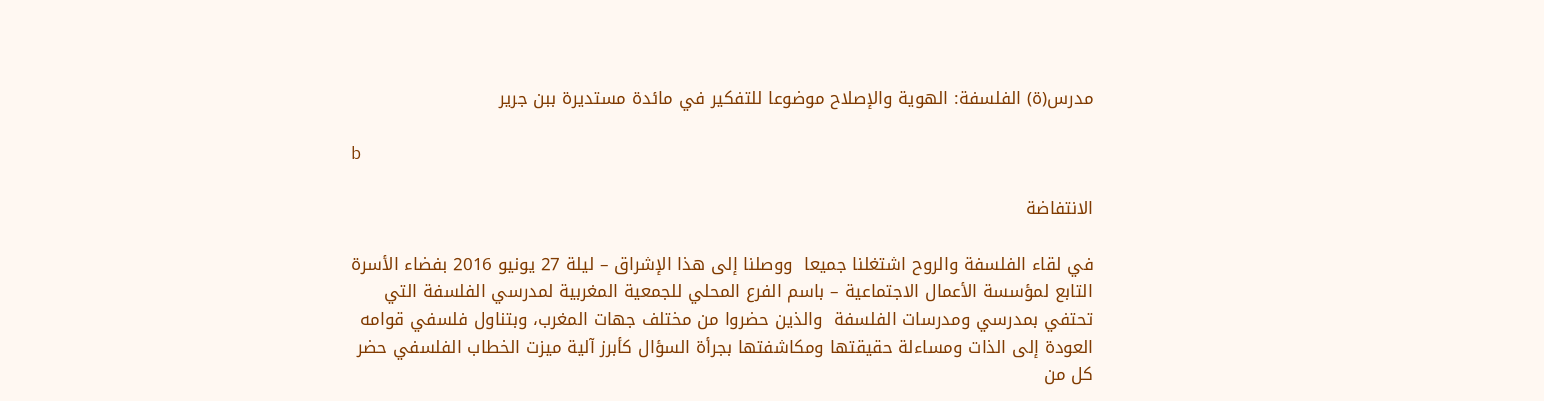مدرس(ة) الفلسفة: الهوية والإصلاح موضوعا للتفكير في مائدة مستديرة ببن جرير

b

الانتفاضة

في لقاء الفلسفة والروح اشتغلنا جميعا  ووصلنا إلى هذا الإشراق – ليلة 27 يونيو 2016 بفضاء الأسرة التابع لمؤسسة الأعمال الاجتماعية – باسم الفرع المحلي للجمعية المغربية لمدرسي الفلسفة التي تحتفي بمدرسي ومدرسات الفلسفة  والذين حضروا من مختلف جهات المغرب، وبتناول فلسفي قوامه العودة إلى الذات ومساءلة حقيقتها ومكاشفتها بجرأة السؤال كأبرز آلية ميزت الخطاب الفلسفي حضر كل من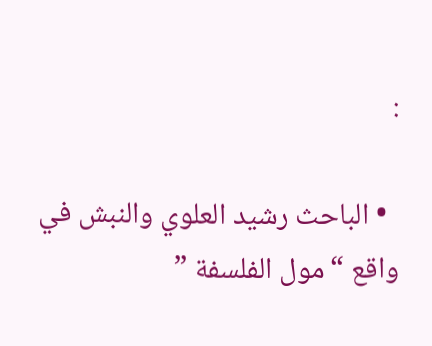:

  • الباحث رشيد العلوي والنبش في واقع “مول الفلسفة ”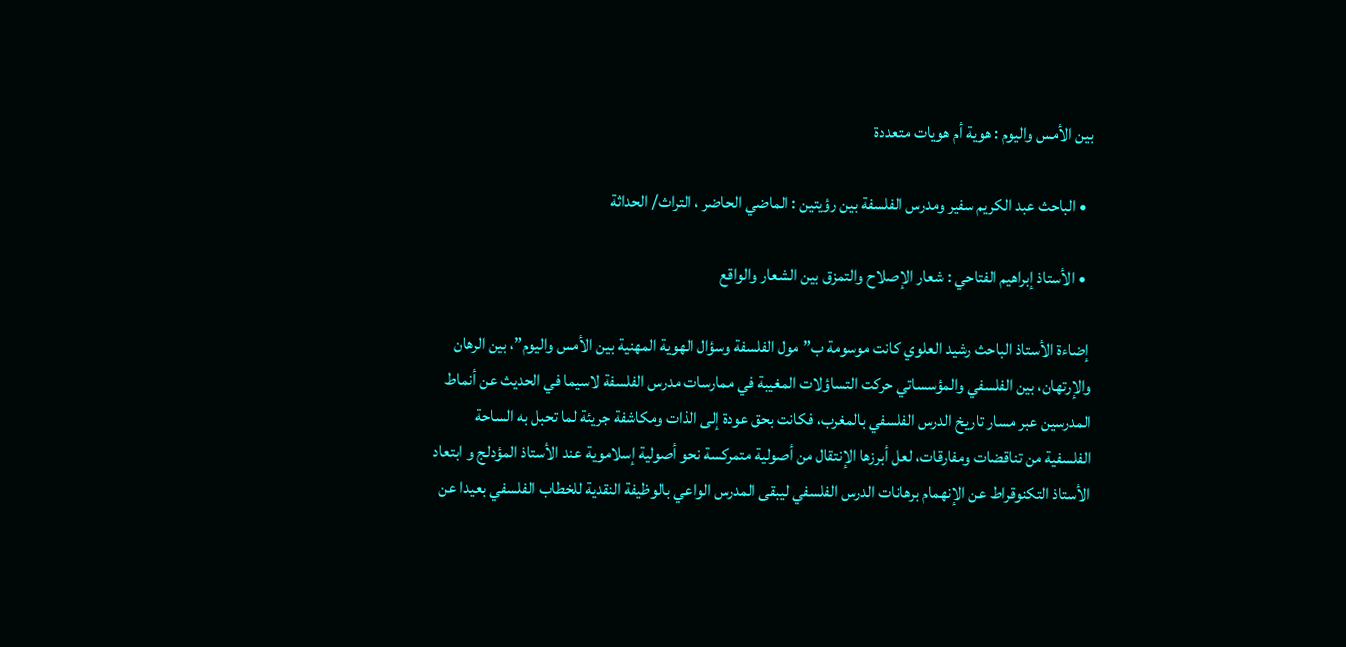بين الأمس واليوم : هوية أم هويات متعددة

  • الباحث عبد الكريم سفير ومدرس الفلسفة بين رؤيتين : الماضي الحاضر ، التراث/ الحداثة

  • الأستاذ إبراهيم الفتاحي : شعار الإصلاح والتمزق بين الشعار والواقع

 إضاءة الأستاذ الباحث رشيد العلوي كانت موسومة ب”مول الفلسفة وسؤال الهوية المهنية بين الأمس واليوم”، بين الرهان والإرتهان، بين الفلسفي والمؤسساتي حركت التساؤلات المغيبة في ممارسات مدرس الفلسفة لاسيما في الحديث عن أنماط المدرسين عبر مسار تاريخ الدرس الفلسفي بالمغرب، فكانت بحق عودة إلى الذات ومكاشفة جريئة لما تحبل به الساحة الفلسفية من تناقضات ومفارقات، لعل أبرزها الإنتقال من أصولية متمركسة نحو أصولية إسلاموية عند الأستاذ المؤدلج و ابتعاد الأستاذ التكنوقراط عن الإنهمام برهانات الدرس الفلسفي ليبقى المدرس الواعي بالوظيفة النقدية للخطاب الفلسفي بعيدا عن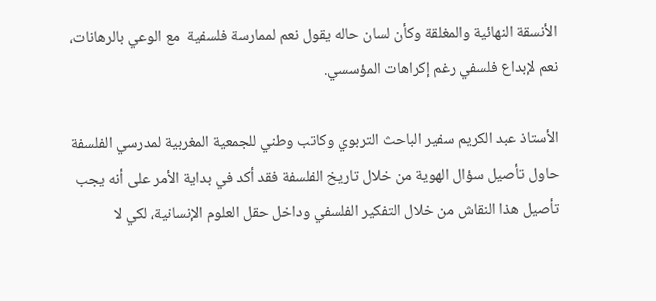الأنسقة النهائية والمغلقة وكأن لسان حاله يقول نعم لممارسة فلسفية  مع الوعي بالرهانات، نعم لإبداع فلسفي رغم إكراهات المؤسسي.

الأستاذ عبد الكريم سفير الباحث التربوي وكاتب وطني للجمعية المغربية لمدرسي الفلسفة حاول تأصيل سؤال الهوية من خلال تاريخ الفلسفة فقد أكد في بداية الأمر على أنه يجب تأصيل هذا النقاش من خلال التفكير الفلسفي وداخل حقل العلوم الإنسانية، لكي لا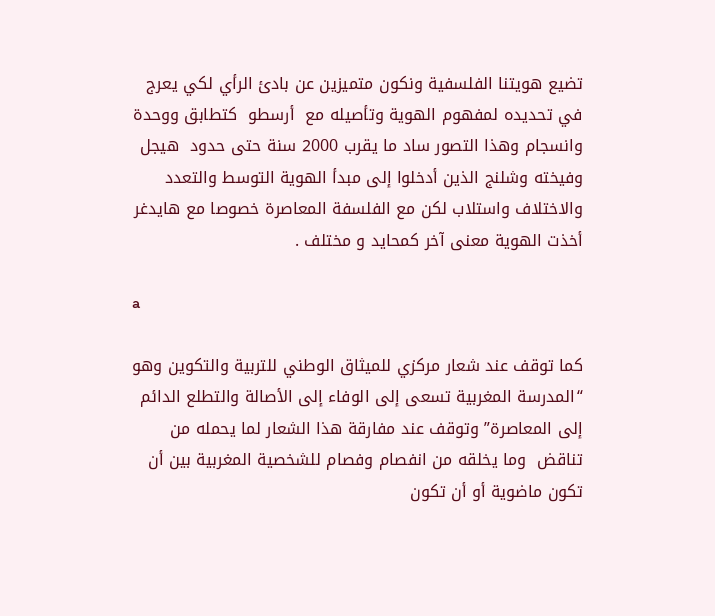تضيع هويتنا الفلسفية ونكون متميزين عن بادئ الرأي لكي يعرج في تحديده لمفهوم الهوية وتأصيله مع  أرسطو  كتطابق ووحدة وانسجام وهذا التصور ساد ما يقرب 2000 سنة حتى حدود  هيجل وفيخته وشلنج الذين أدخلوا إلى مبدأ الهوية التوسط والتعدد والاختلاف واستلاب لكن مع الفلسفة المعاصرة خصوصا مع هايدغر أخذت الهوية معنى آخر كمحايد و مختلف .

a

كما توقف عند شعار مركزي للميثاق الوطني للتربية والتكوين وهو “المدرسة المغربية تسعى إلى الوفاء إلى الأصالة والتطلع الدائم إلى المعاصرة” وتوقف عند مفارقة هذا الشعار لما يحمله من تناقض  وما يخلقه من انفصام وفصام للشخصية المغربية بين أن تكون ماضوية أو أن تكون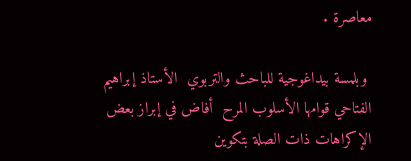معاصرة .

 وبلمسة بيداغوجية للباحث والتربوي  الأستاذ إبراهيم الفتاحي قوامها الأسلوب المرح  أفاض في إبراز بعض الإكراهات ذات الصلة بتكوين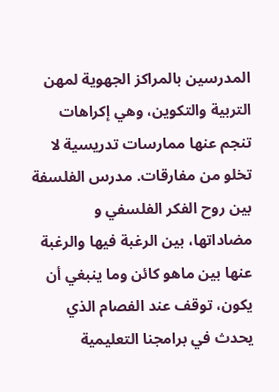المدرسين بالمراكز الجهوية لمهن التربية والتكوين، وهي إكراهات تنجم عنها ممارسات تدريسية لا تخلو من مفارقات. مدرس الفلسفة بين روح الفكر الفلسفي و مضاداتها، بين الرغبة فيها والرغبة عنها بين ماهو كائن وما ينبغي أن يكون، توقف عند الفصام الذي يحدث في برامجنا التعليمية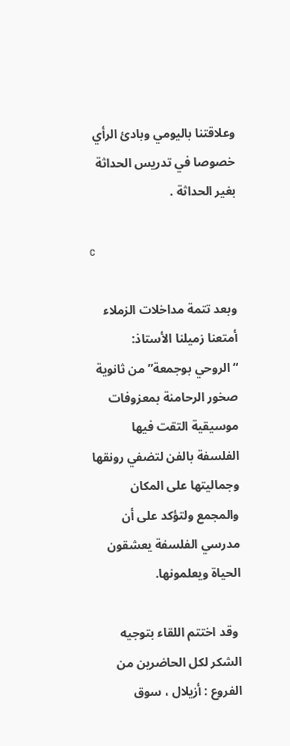وعلاقتنا باليومي وبادئ الرأي خصوصا في تدريس الحداثة بغير الحداثة .

c

وبعد تتمة مداخلات الزملاء أمتعنا زميلنا الأستاذ:  “الروحي بوجمعة” من ثانوية صخور الرحامنة بمعزوفات موسيقية التقت فيها الفلسفة بالفن لتضفي رونقها وجماليتها على المكان والمجمع ولتؤكد على أن مدرسي الفلسفة يعشقون الحياة ويعلمونها.

 وقد اختتم اللقاء بتوجيه الشكر لكل الحاضرين من الفروع : أزيلال ، سوق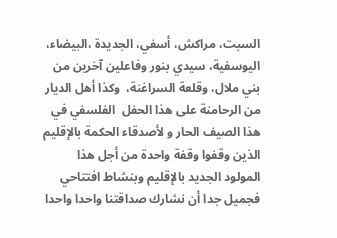السبت، مراكش، أسفي، الجديدة ،البيضاء، اليوسفية، سيدي بنور وفاعلين آخرين من بني ملال، وقلعة السراغنة،  وكذا أهل الديار من الرحامنة على هذا الحفل  الفلسفي في هذا الصيف الحار و لأصدقاء الحكمة بالإقليم الذين وقفوا وقفة واحدة من أجل هذا المولود الجديد بالإقليم وبنشاط افتتاحي فجميل جدا أن نشارك صداقتنا واحدا واحدا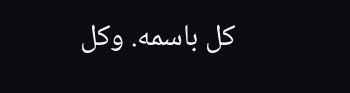كل باسمه. وكل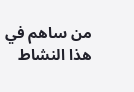من ساهم في هذا النشاط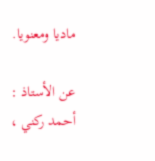ماديا ومعنويا.

عن الأستاذ : أحمد ركني ،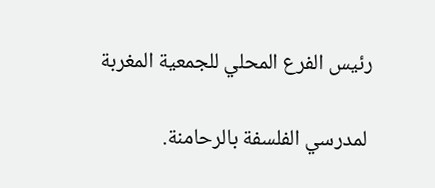رئيس الفرع المحلي للجمعية المغربة

 لمدرسي الفلسفة بالرحامنة.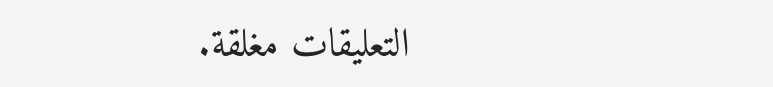التعليقات مغلقة.